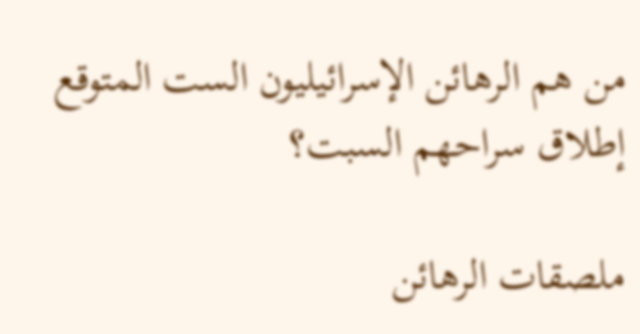من هم الرهائن الإسرائيليون الست المتوقع إطلاق سراحهم السبت؟

ملصقات الرهائن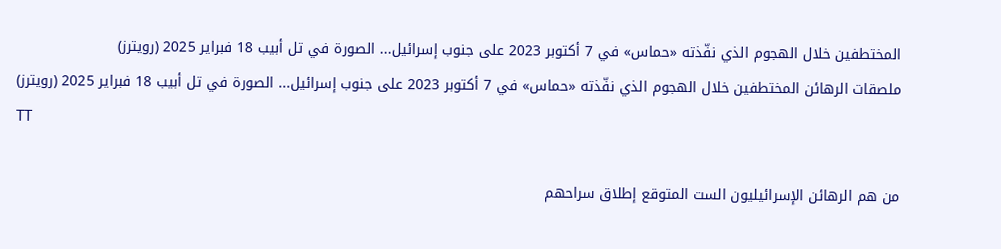المختطفين خلال الهجوم الذي نفّذته «حماس» في 7 أكتوبر 2023 على جنوب إسرائيل... الصورة في تل أبيب 18 فبراير 2025 (رويترز)
ملصقات الرهائن المختطفين خلال الهجوم الذي نفّذته «حماس» في 7 أكتوبر 2023 على جنوب إسرائيل... الصورة في تل أبيب 18 فبراير 2025 (رويترز)
TT

من هم الرهائن الإسرائيليون الست المتوقع إطلاق سراحهم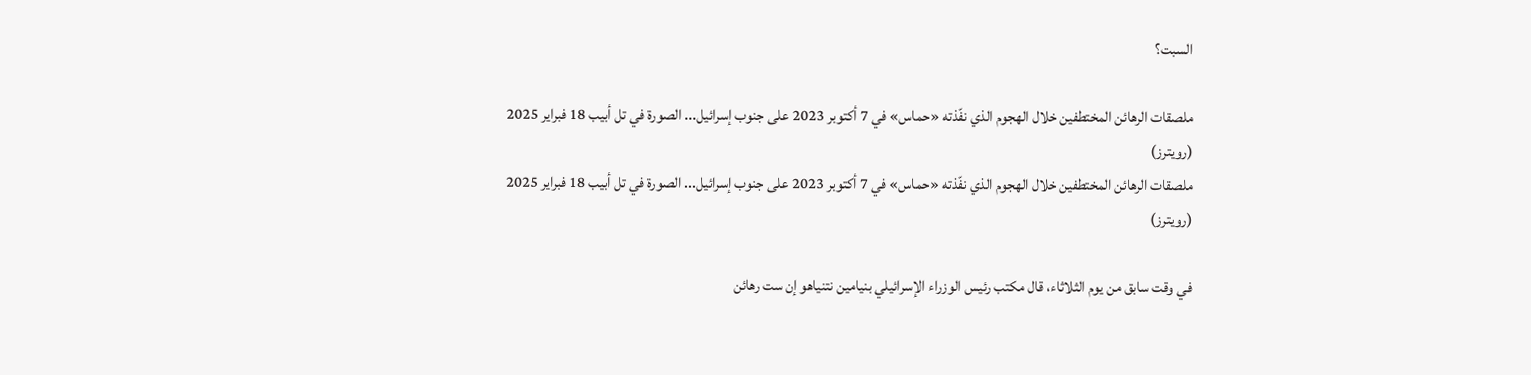السبت؟

ملصقات الرهائن المختطفين خلال الهجوم الذي نفّذته «حماس» في 7 أكتوبر 2023 على جنوب إسرائيل... الصورة في تل أبيب 18 فبراير 2025 (رويترز)
ملصقات الرهائن المختطفين خلال الهجوم الذي نفّذته «حماس» في 7 أكتوبر 2023 على جنوب إسرائيل... الصورة في تل أبيب 18 فبراير 2025 (رويترز)

في وقت سابق من يوم الثلاثاء، قال مكتب رئيس الوزراء الإسرائيلي بنيامين نتنياهو إن ست رهائن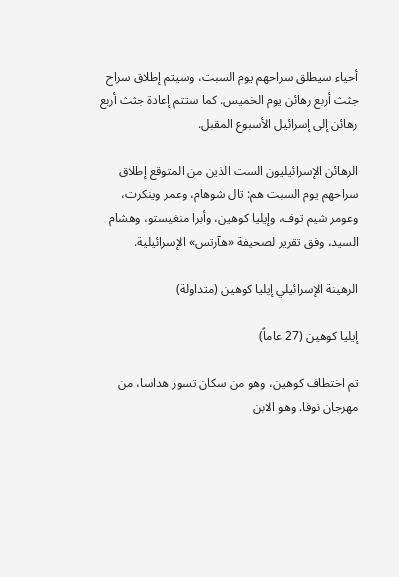أحياء سيطلق سراحهم يوم السبت، وسيتم إطلاق سراح جثث أربع رهائن يوم الخميس. كما ستتم إعادة جثث أربع رهائن إلى إسرائيل الأسبوع المقبل.

الرهائن الإسرائيليون الست الذين من المتوقع إطلاق سراحهم يوم السبت هم: تال شوهام، وعمر وينكرت، وعومر شيم توف، وإيليا كوهين، وأبرا منغيستو، وهشام السيد، وفق تقرير لصحيفة «هآرتس» الإسرائيلية.

الرهينة الإسرائيلي إيليا كوهين (متداولة)

إيليا كوهين (27 عاماً)

تم اختطاف كوهين، وهو من سكان تسور هداسا، من مهرجان نوفا. وهو الابن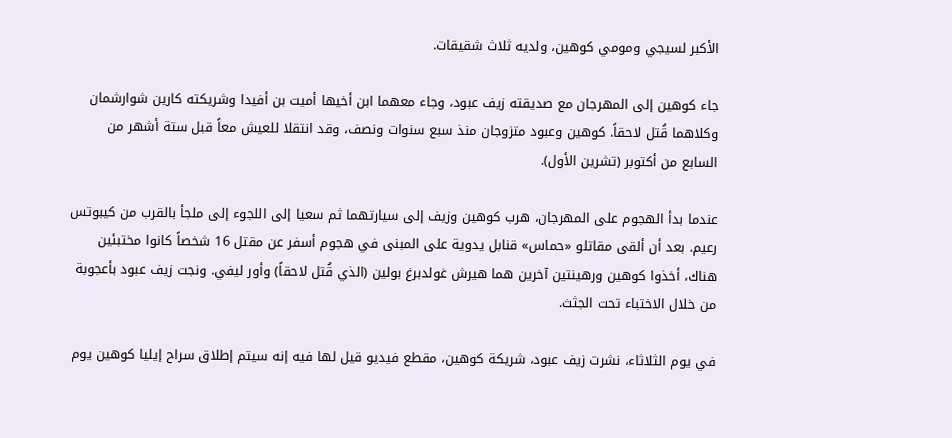الأكبر لسيجي ومومي كوهين، ولديه ثلاث شقيقات.

جاء كوهين إلى المهرجان مع صديقته زيف عبود، وجاء معهما ابن أخيها أميت بن أفيدا وشريكته كارين شوارشمان وكلاهما قُتل لاحقاً. كوهين وعبود متزوجان منذ سبع سنوات ونصف، وقد انتقلا للعيش معاً قبل ستة أشهر من السابع من أكتوبر (تشرين الأول).

عندما بدأ الهجوم على المهرجان، هرب كوهين وزيف إلى سيارتهما ثم سعيا إلى اللجوء إلى ملجأ بالقرب من كيبوتس رعيم. بعد أن ألقى مقاتلو «حماس» قنابل يدوية على المبنى في هجوم أسفر عن مقتل 16 شخصاً كانوا مختبئين هناك، أخذوا كوهين ورهينتين آخرين هما هيرش غولدبرغ بولين (الذي قُتل لاحقاً) وأور ليفي. ونجت زيف عبود بأعجوبة من خلال الاختباء تحت الجثث.

في يوم الثلاثاء، نشرت زيف عبود، شريكة كوهين، مقطع فيديو قيل لها فيه إنه سيتم إطلاق سراح إيليا كوهين يوم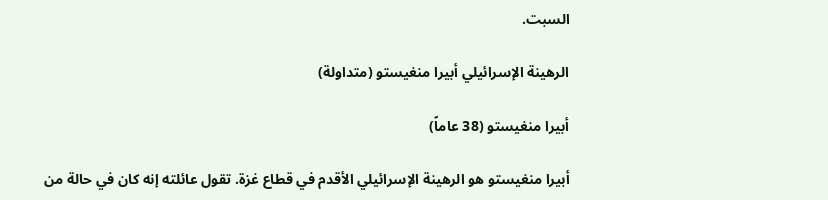السبت.

الرهينة الإسرائيلي أبيرا منغيستو (متداولة)

أبيرا منغيستو (38 عاماً)

أبيرا منغيستو هو الرهينة الإسرائيلي الأقدم في قطاع غزة. تقول عائلته إنه كان في حالة من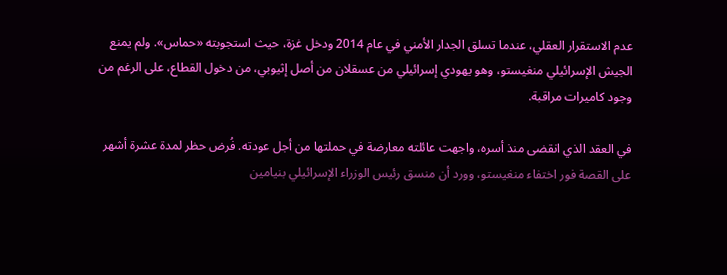عدم الاستقرار العقلي، عندما تسلق الجدار الأمني في عام 2014 ودخل غزة، حيث استجوبته «حماس». ولم يمنع الجيش الإسرائيلي منغيستو، وهو يهودي إسرائيلي من عسقلان من أصل إثيوبي، من دخول القطاع، على الرغم من وجود كاميرات مراقبة.

في العقد الذي انقضى منذ أسره، واجهت عائلته معارضة في حملتها من أجل عودته. فُرض حظر لمدة عشرة أشهر على القصة فور اختفاء منغيستو، وورد أن منسق رئيس الوزراء الإسرائيلي بنيامين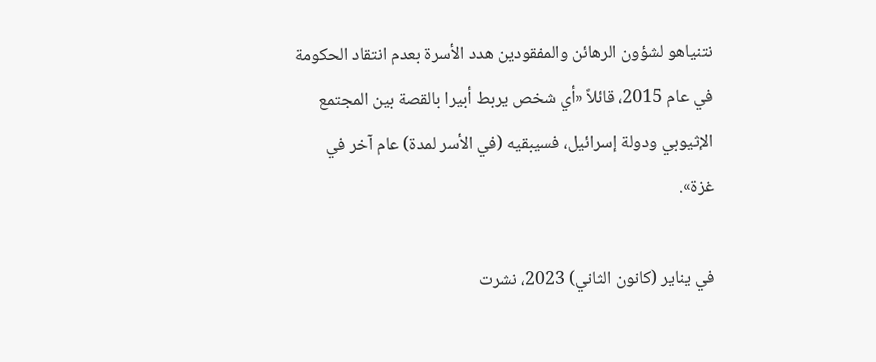نتنياهو لشؤون الرهائن والمفقودين هدد الأسرة بعدم انتقاد الحكومة في عام 2015، قائلاً «أي شخص يربط أبيرا بالقصة بين المجتمع الإثيوبي ودولة إسرائيل، فسيبقيه (في الأسر لمدة) عام آخر في غزة».

في يناير (كانون الثاني) 2023، نشرت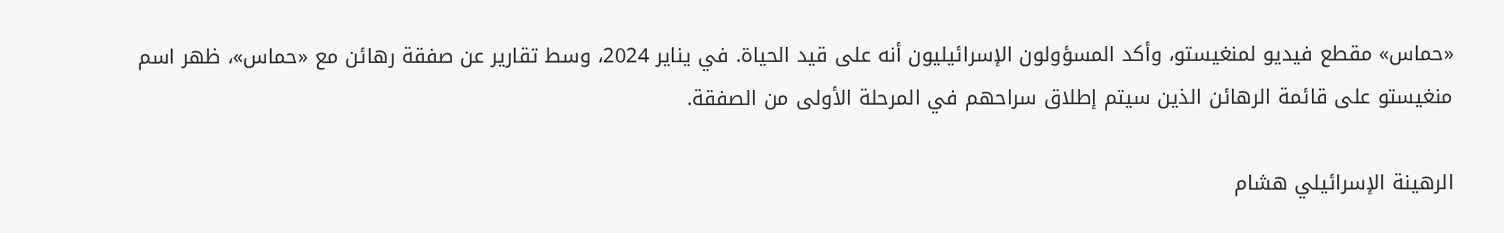«حماس» مقطع فيديو لمنغيستو، وأكد المسؤولون الإسرائيليون أنه على قيد الحياة. في يناير 2024، وسط تقارير عن صفقة رهائن مع «حماس»، ظهر اسم منغيستو على قائمة الرهائن الذين سيتم إطلاق سراحهم في المرحلة الأولى من الصفقة.

الرهينة الإسرائيلي هشام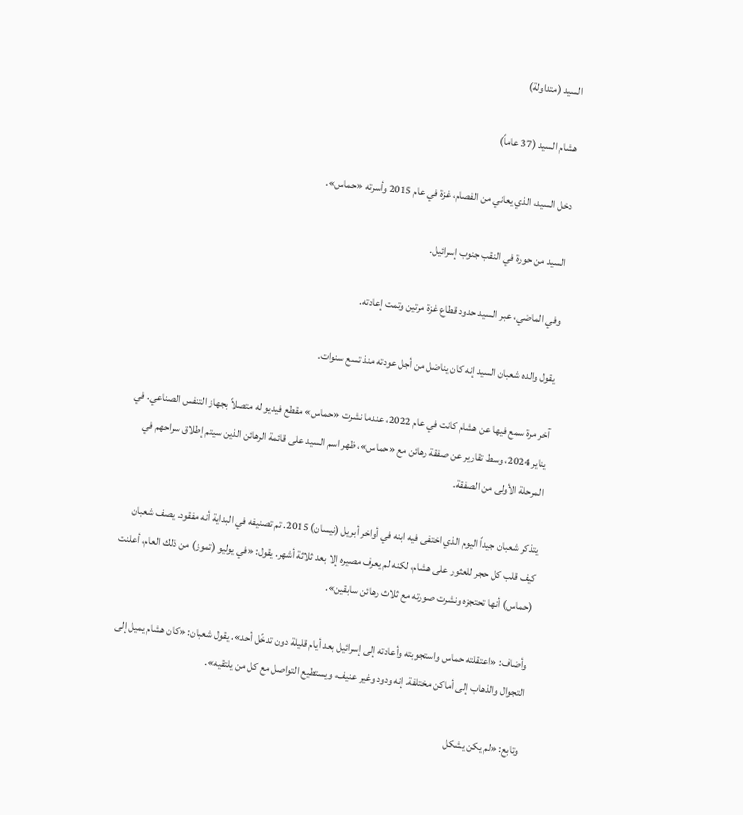السيد (متداولة)

هشام السيد (37 عاماً)

دخل السيد، الذي يعاني من الفصام، غزة في عام 2015 وأسرته «حماس».

السيد من حورة في النقب جنوب إسرائيل.

وفي الماضي، عبر السيد حدود قطاع غزة مرتين وتمت إعادته.

يقول والده شعبان السيد إنه كان يناضل من أجل عودته منذ تسع سنوات.

آخر مرة سمع فيها عن هشام كانت في عام 2022، عندما نشرت «حماس» مقطع فيديو له متصلاً بجهاز التنفس الصناعي. في يناير 2024، وسط تقارير عن صفقة رهائن مع «حماس»، ظهر اسم السيد على قائمة الرهائن الذين سيتم إطلاق سراحهم في المرحلة الأولى من الصفقة.

يتذكر شعبان جيداً اليوم الذي اختفى فيه ابنه في أواخر أبريل (نيسان) 2015. تم تصنيفه في البداية أنه مفقود. يصف شعبان كيف قلب كل حجر للعثور على هشام، لكنه لم يعرف مصيره إلا بعد ثلاثة أشهر. يقول: «في يوليو (تموز) من ذلك العام، أعلنت (حماس) أنها تحتجزه ونشرت صورته مع ثلاث رهائن سابقين».

وأضاف: «اعتقلته حماس واستجوبته وأعادته إلى إسرائيل بعد أيام قليلة دون تدخّل أحد». يقول شعبان: «كان هشام يميل إلى التجوال والذهاب إلى أماكن مختلفة. إنه ودود وغير عنيف، ويستطيع التواصل مع كل من يلتقيه».

وتابع: «لم يكن يشكل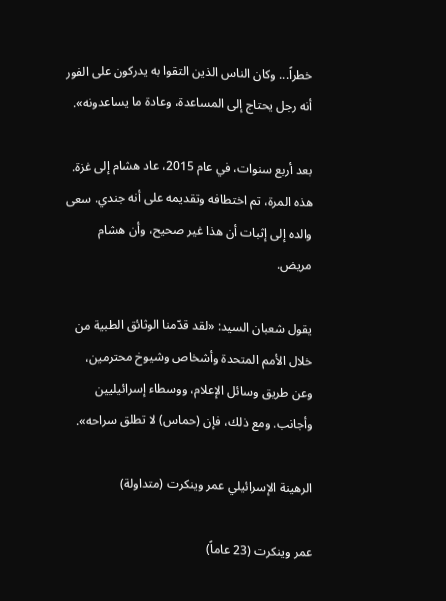خطراً... وكان الناس الذين التقوا به يدركون على الفور أنه رجل يحتاج إلى المساعدة، وعادة ما يساعدونه».

بعد أربع سنوات، في عام 2015، عاد هشام إلى غزة. هذه المرة، تم اختطافه وتقديمه على أنه جندي. سعى والده إلى إثبات أن هذا غير صحيح، وأن هشام مريض.

يقول شعبان السيد: «لقد قدّمنا الوثائق الطبية من خلال الأمم المتحدة وأشخاص وشيوخ محترمين، وعن طريق وسائل الإعلام، ووسطاء إسرائيليين وأجانب. ومع ذلك، فإن (حماس) لا تطلق سراحه».

الرهينة الإسرائيلي عمر وينكرت (متداولة)

عمر وينكرت (23 عاماً)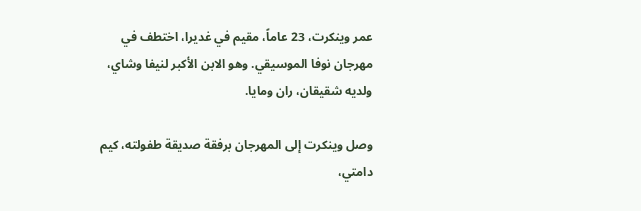عمر وينكرت، 23 عاماً، مقيم في غديرا، اختطف في مهرجان نوفا الموسيقي. وهو الابن الأكبر لنيفا وشاي، ولديه شقيقان، ران ومايا.

وصل وينكرت إلى المهرجان برفقة صديقة طفولته، كيم دامتي،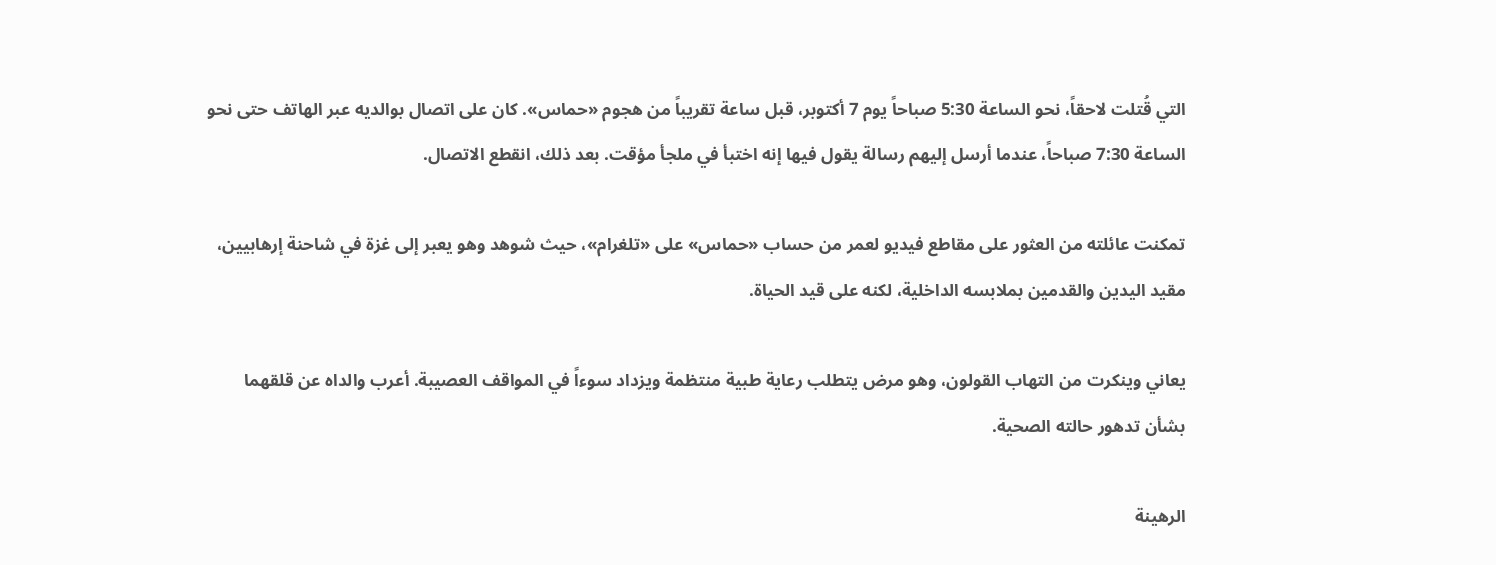التي قُتلت لاحقاً، نحو الساعة 5:30 صباحاً يوم 7 أكتوبر، قبل ساعة تقريباً من هجوم «حماس». كان على اتصال بوالديه عبر الهاتف حتى نحو الساعة 7:30 صباحاً، عندما أرسل إليهم رسالة يقول فيها إنه اختبأ في ملجأ مؤقت. بعد ذلك، انقطع الاتصال.

تمكنت عائلته من العثور على مقاطع فيديو لعمر من حساب «حماس» على «تلغرام»، حيث شوهد وهو يعبر إلى غزة في شاحنة إرهابيين، مقيد اليدين والقدمين بملابسه الداخلية، لكنه على قيد الحياة.

يعاني وينكرت من التهاب القولون، وهو مرض يتطلب رعاية طبية منتظمة ويزداد سوءاً في المواقف العصيبة. أعرب والداه عن قلقهما بشأن تدهور حالته الصحية.

الرهينة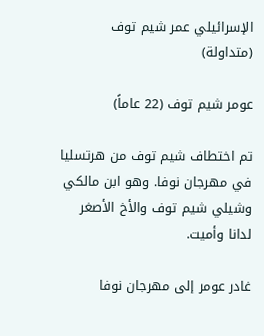الإسرائيلي عمر شيم توف (متداولة)

عومر شيم توف (22 عاماً)

تم اختطاف شيم توف من هرتسليا في مهرجان نوفا. وهو ابن مالكي وشيلي شيم توف والأخ الأصغر لدانا وأميت.

غادر عومر إلى مهرجان نوفا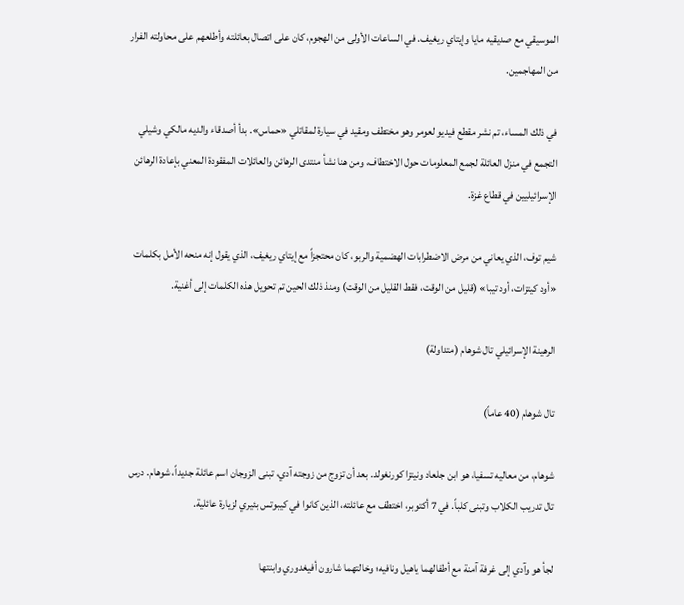الموسيقي مع صديقيه مايا وإيتاي ريغيف. في الساعات الأولى من الهجوم، كان على اتصال بعائلته وأطلعهم على محاولته الفرار من المهاجمين.

في ذلك المساء، تم نشر مقطع فيديو لعومر وهو مختطف ومقيد في سيارة لمقاتلي «حماس». بدأ أصدقاء والديه مالكي وشيلي التجمع في منزل العائلة لجمع المعلومات حول الاختطاف، ومن هنا نشأ منتدى الرهائن والعائلات المفقودة المعني بإعادة الرهائن الإسرائيليين في قطاع غزة.

شيم توف، الذي يعاني من مرض الاضطرابات الهضمية والربو، كان محتجزاً مع إيتاي ريغيف، الذي يقول إنه منحه الأمل بكلمات «أود كيتزات، أود تيبا» (قليل من الوقت، فقط القليل من الوقت) ومنذ ذلك الحين تم تحويل هذه الكلمات إلى أغنية.

الرهينة الإسرائيلي تال شوهام (متداولة)

تال شوهام (40 عاماً)

شوهام، من معاليه تسفيا، هو ابن جلعاد ونيتزا كورنغولد. بعد أن تزوج من زوجته آدي، تبنى الزوجان اسم عائلة جديداً، شوهام. درس تال تدريب الكلاب وتبنى كلباً. في 7 أكتوبر، اختطف مع عائلته، الذين كانوا في كيبوتس بئيري لزيارة عائلية.

لجأ هو وآدي إلى غرفة آمنة مع أطفالهما ياهيل ونافيه؛ وخالتهما شارون أفيغدوري وابنتها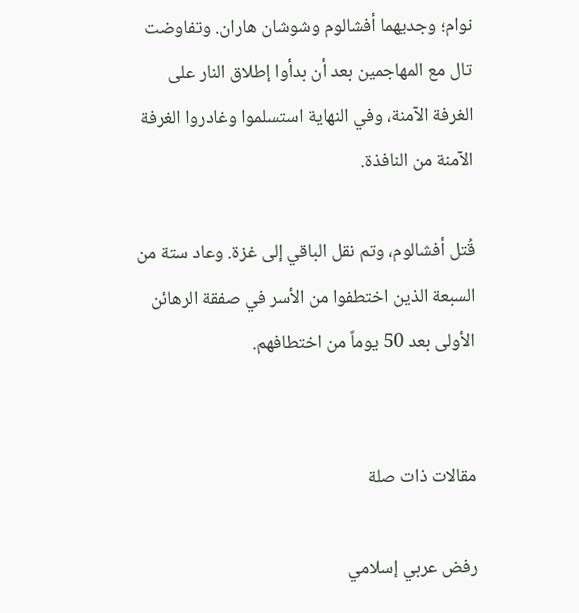نوام؛ وجديهما أفشالوم وشوشان هاران. وتفاوضت تال مع المهاجمين بعد أن بدأوا إطلاق النار على الغرفة الآمنة، وفي النهاية استسلموا وغادروا الغرفة الآمنة من النافذة.

قُتل أفشالوم، وتم نقل الباقي إلى غزة. وعاد ستة من السبعة الذين اختطفوا من الأسر في صفقة الرهائن الأولى بعد 50 يوماً من اختطافهم.


مقالات ذات صلة

رفض عربي إسلامي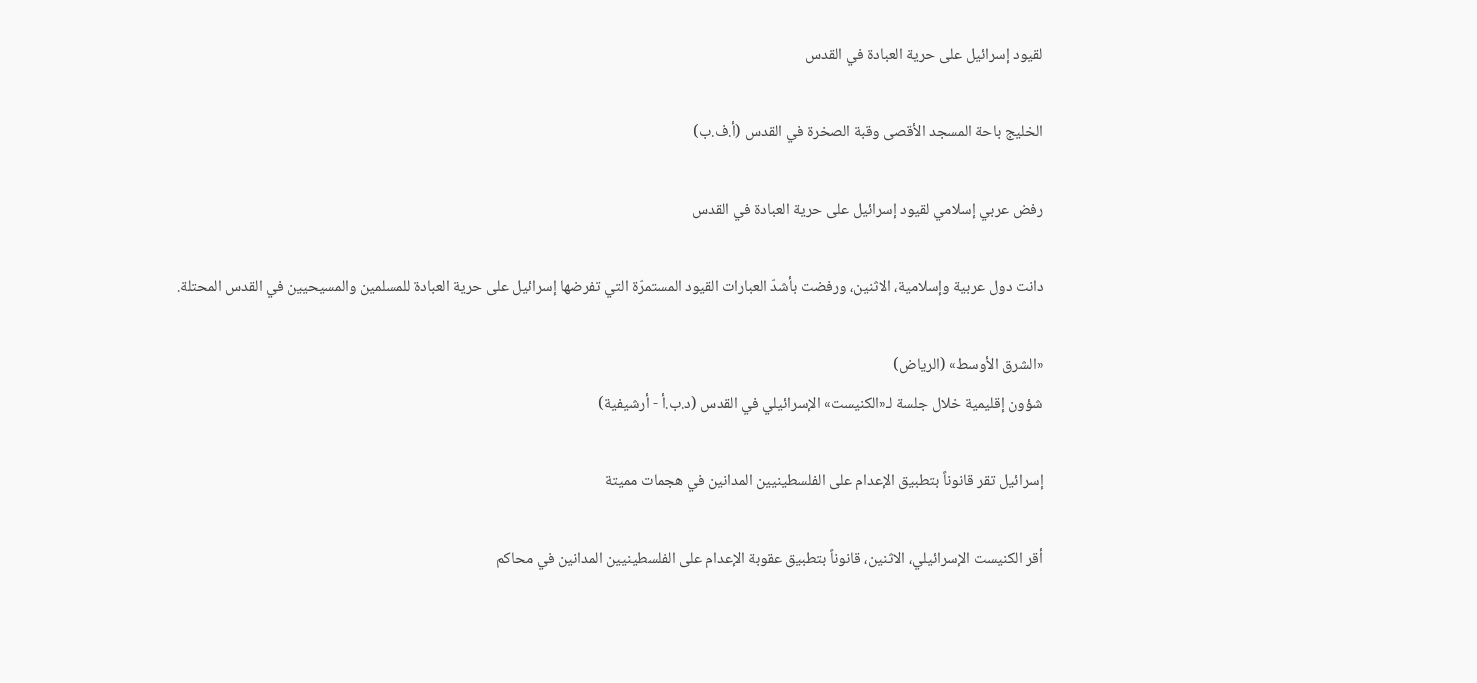لقيود إسرائيل على حرية العبادة في القدس

الخليج باحة المسجد الأقصى وقبة الصخرة في القدس (أ.ف.ب)

رفض عربي إسلامي لقيود إسرائيل على حرية العبادة في القدس

دانت دول عربية وإسلامية، الاثنين، ورفضت بأشدّ العبارات القيود المستمرّة التي تفرضها إسرائيل على حرية العبادة للمسلمين والمسيحيين في القدس المحتلة.

«الشرق الأوسط» (الرياض)
شؤون إقليمية خلال جلسة لـ«الكنيست» الإسرائيلي في القدس (د.ب.أ - أرشيفية)

إسرائيل تقر قانوناً بتطبيق الإعدام على الفلسطينيين المدانين في هجمات مميتة

أقر الكنيست الإسرائيلي، الاثنين، قانوناً بتطبيق عقوبة الإعدام على الفلسطينيين المدانين في محاكم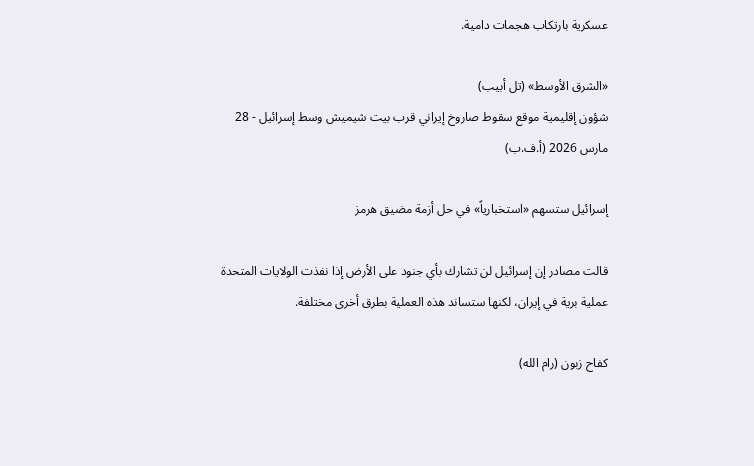عسكرية بارتكاب هجمات دامية.

«الشرق الأوسط» (تل أبيب)
شؤون إقليمية موقع سقوط صاروخ إيراني قرب بيت شيميش وسط إسرائيل - 28 مارس 2026 (أ.ف.ب)

إسرائيل ستسهم «استخبارياً» في حل أزمة مضيق هرمز

قالت مصادر إن إسرائيل لن تشارك بأي جنود على الأرض إذا نفذت الولايات المتحدة عملية برية في إيران، لكنها ستساند هذه العملية بطرق أخرى مختلفة.

كفاح زبون (رام الله)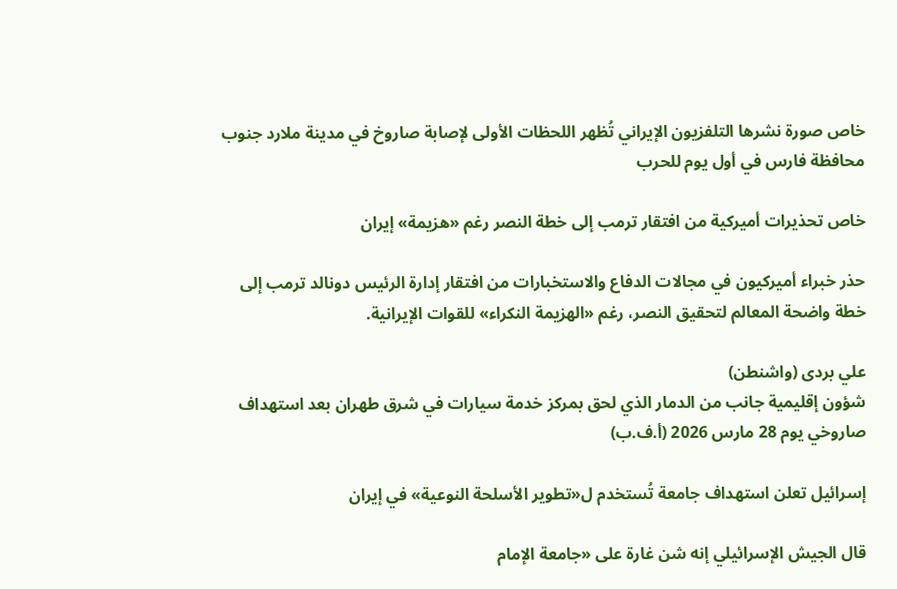خاص صورة نشرها التلفزيون الإيراني تُظهر اللحظات الأولى لإصابة صاروخ في مدينة ملارد جنوب محافظة فارس في أول يوم للحرب

خاص تحذيرات أميركية من افتقار ترمب إلى خطة النصر رغم «هزيمة» إيران

حذر خبراء أميركيون في مجالات الدفاع والاستخبارات من افتقار إدارة الرئيس دونالد ترمب إلى خطة واضحة المعالم لتحقيق النصر، رغم «الهزيمة النكراء» للقوات الإيرانية.

علي بردى (واشنطن)
شؤون إقليمية جانب من الدمار الذي لحق بمركز خدمة سيارات في شرق طهران بعد استهداف صاروخي يوم 28 مارس 2026 (أ.ف.ب)

إسرائيل تعلن استهداف جامعة تُستخدم ل«تطوير الأسلحة النوعية» في إيران

قال الجيش الإسرائيلي إنه شن غارة على «جامعة الإمام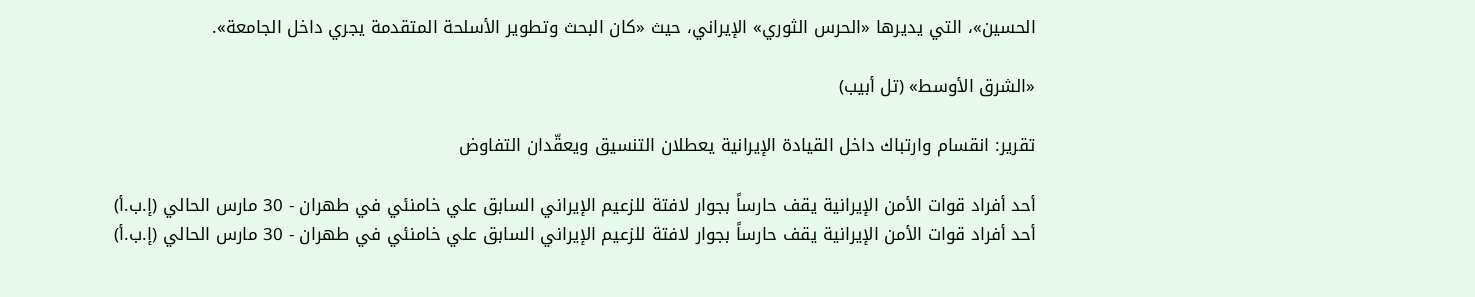الحسين»، التي يديرها «الحرس الثوري» الإيراني، حيث «كان البحث وتطوير الأسلحة المتقدمة يجري داخل الجامعة».

«الشرق الأوسط» (تل أبيب)

تقرير: انقسام وارتباك داخل القيادة الإيرانية يعطلان التنسيق ويعقّدان التفاوض

أحد أفراد قوات الأمن الإيرانية يقف حارساً بجوار لافتة للزعيم الإيراني السابق علي خامنئي في طهران - 30 مارس الحالي (إ.ب.أ)
أحد أفراد قوات الأمن الإيرانية يقف حارساً بجوار لافتة للزعيم الإيراني السابق علي خامنئي في طهران - 30 مارس الحالي (إ.ب.أ)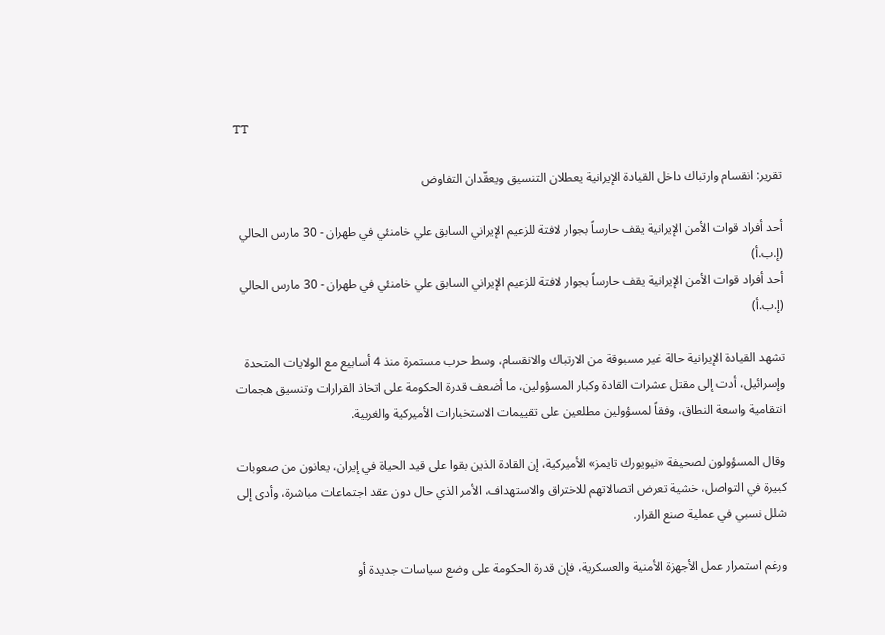TT

تقرير: انقسام وارتباك داخل القيادة الإيرانية يعطلان التنسيق ويعقّدان التفاوض

أحد أفراد قوات الأمن الإيرانية يقف حارساً بجوار لافتة للزعيم الإيراني السابق علي خامنئي في طهران - 30 مارس الحالي (إ.ب.أ)
أحد أفراد قوات الأمن الإيرانية يقف حارساً بجوار لافتة للزعيم الإيراني السابق علي خامنئي في طهران - 30 مارس الحالي (إ.ب.أ)

تشهد القيادة الإيرانية حالة غير مسبوقة من الارتباك والانقسام، وسط حرب مستمرة منذ 4 أسابيع مع الولايات المتحدة وإسرائيل، أدت إلى مقتل عشرات القادة وكبار المسؤولين، ما أضعف قدرة الحكومة على اتخاذ القرارات وتنسيق هجمات انتقامية واسعة النطاق، وفقاً لمسؤولين مطلعين على تقييمات الاستخبارات الأميركية والغربية.

وقال المسؤولون لصحيفة «نيويورك تايمز» الأميركية، إن القادة الذين بقوا على قيد الحياة في إيران، يعانون من صعوبات كبيرة في التواصل، خشية تعرض اتصالاتهم للاختراق والاستهداف، الأمر الذي حال دون عقد اجتماعات مباشرة، وأدى إلى شلل نسبي في عملية صنع القرار.

ورغم استمرار عمل الأجهزة الأمنية والعسكرية، فإن قدرة الحكومة على وضع سياسات جديدة أو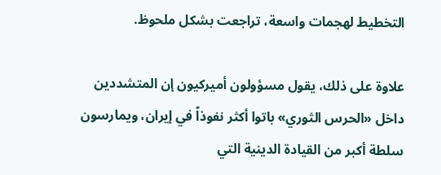التخطيط لهجمات واسعة، تراجعت بشكل ملحوظ.

علاوة على ذلك، يقول مسؤولون أميركيون إن المتشددين داخل «الحرس الثوري» باتوا أكثر نفوذاً في إيران، ويمارسون سلطة أكبر من القيادة الدينية التي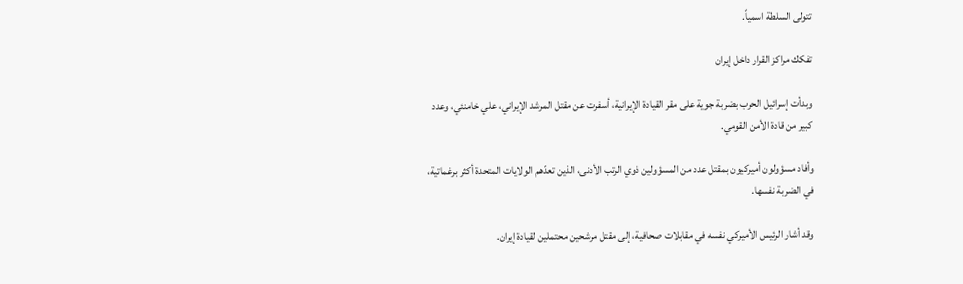تتولى السلطة اسمياً.

تفكك مراكز القرار داخل إيران

وبدأت إسرائيل الحرب بضربة جوية على مقر القيادة الإيرانية، أسفرت عن مقتل المرشد الإيراني، علي خامنئي، وعدد كبير من قادة الأمن القومي.

وأفاد مسؤولون أميركيون بمقتل عدد من المسؤولين ذوي الرتب الأدنى، الذين تعدّهم الولايات المتحدة أكثر برغماتية، في الضربة نفسها.

وقد أشار الرئيس الأميركي نفسه في مقابلات صحافية، إلى مقتل مرشحين محتملين لقيادة إيران.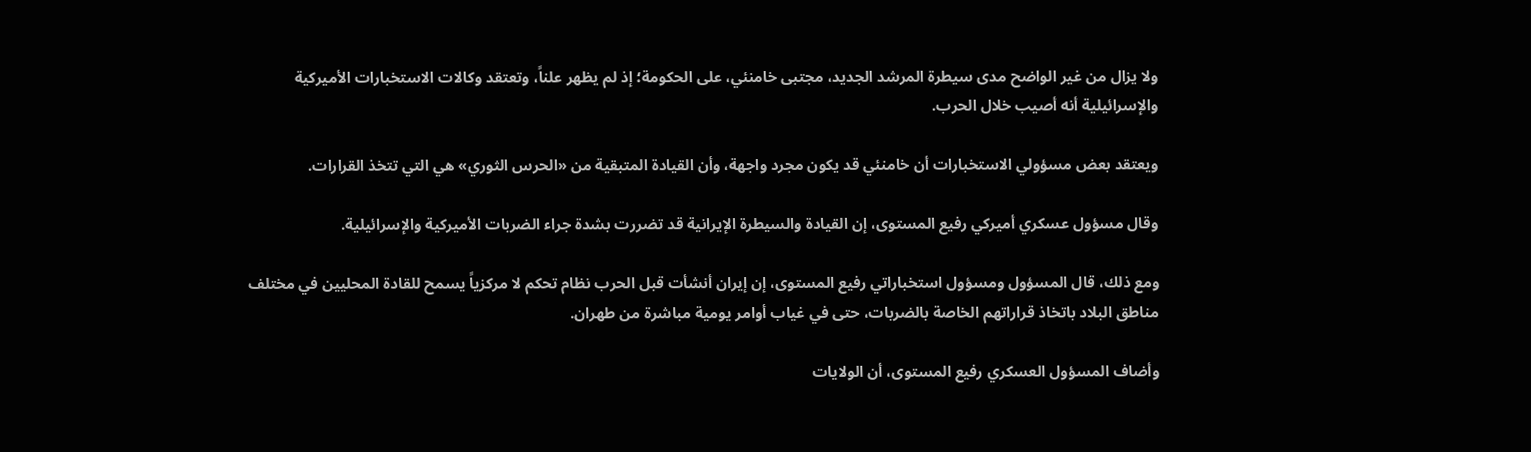ولا يزال من غير الواضح مدى سيطرة المرشد الجديد، مجتبى خامنئي، على الحكومة؛ إذ لم يظهر علناً، وتعتقد وكالات الاستخبارات الأميركية والإسرائيلية أنه أصيب خلال الحرب.

ويعتقد بعض مسؤولي الاستخبارات أن خامنئي قد يكون مجرد واجهة، وأن القيادة المتبقية من «الحرس الثوري» هي التي تتخذ القرارات.

وقال مسؤول عسكري أميركي رفيع المستوى، إن القيادة والسيطرة الإيرانية قد تضررت بشدة جراء الضربات الأميركية والإسرائيلية.

ومع ذلك، قال المسؤول ومسؤول استخباراتي رفيع المستوى، إن إيران أنشأت قبل الحرب نظام تحكم لا مركزياً يسمح للقادة المحليين في مختلف مناطق البلاد باتخاذ قراراتهم الخاصة بالضربات، حتى في غياب أوامر يومية مباشرة من طهران.

وأضاف المسؤول العسكري رفيع المستوى، أن الولايات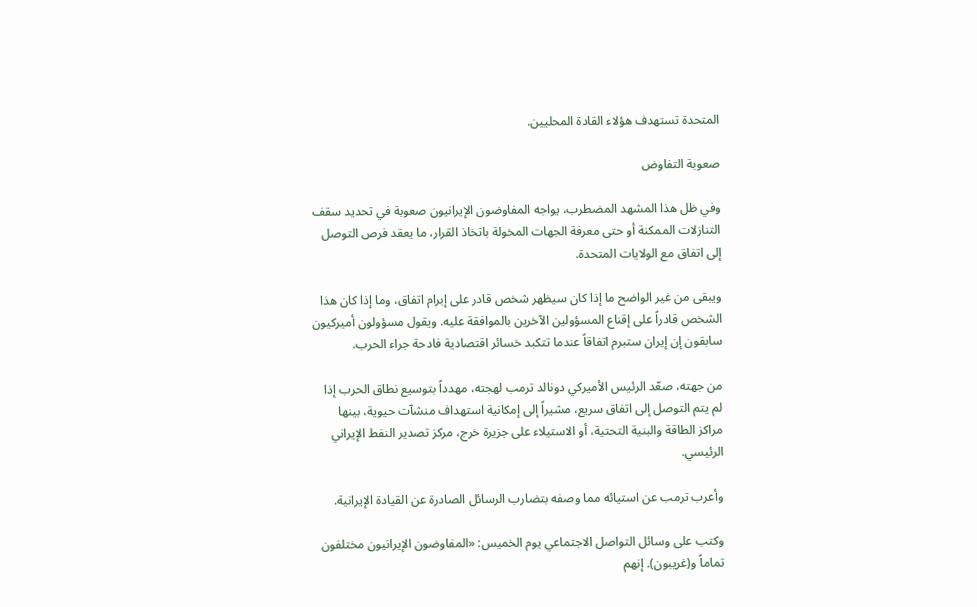المتحدة تستهدف هؤلاء القادة المحليين.

صعوبة التفاوض

وفي ظل هذا المشهد المضطرب، يواجه المفاوضون الإيرانيون صعوبة في تحديد سقف التنازلات الممكنة أو حتى معرفة الجهات المخولة باتخاذ القرار، ما يعقد فرص التوصل إلى اتفاق مع الولايات المتحدة.

ويبقى من غير الواضح ما إذا كان سيظهر شخص قادر على إبرام اتفاق، وما إذا كان هذا الشخص قادراً على إقناع المسؤولين الآخرين بالموافقة عليه. ويقول مسؤولون أميركيون سابقون إن إيران ستبرم اتفاقاً عندما تتكبد خسائر اقتصادية فادحة جراء الحرب.

من جهته، صعّد الرئيس الأميركي دونالد ترمب لهجته، مهدداً بتوسيع نطاق الحرب إذا لم يتم التوصل إلى اتفاق سريع، مشيراً إلى إمكانية استهداف منشآت حيوية، بينها مراكز الطاقة والبنية التحتية، أو الاستيلاء على جزيرة خرج، مركز تصدير النفط الإيراني الرئيسي.

وأعرب ترمب عن استيائه مما وصفه بتضارب الرسائل الصادرة عن القيادة الإيرانية.

وكتب على وسائل التواصل الاجتماعي يوم الخميس: «المفاوضون الإيرانيون مختلفون تماماً و(غريبون). إنهم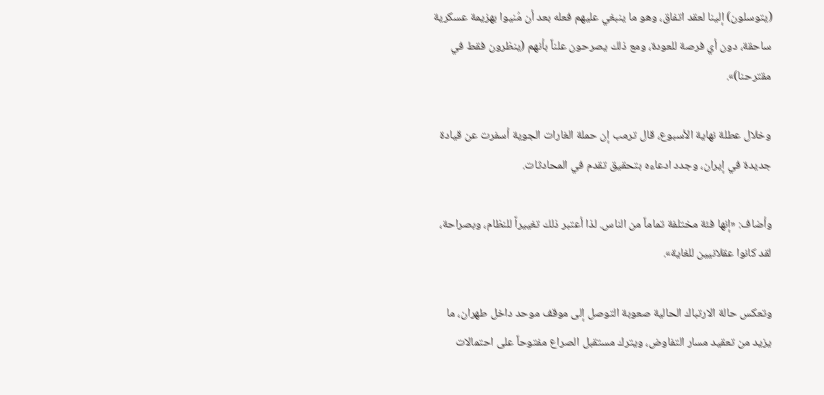(يتوسلون) إلينا لعقد اتفاق، وهو ما ينبغي عليهم فعله بعد أن مُنيوا بهزيمة عسكرية ساحقة، دون أي فرصة للعودة، ومع ذلك يصرحون علناً بأنهم (ينظرون فقط في مقترحنا)».

وخلال عطلة نهاية الأسبوع، قال ترمب إن حملة الغارات الجوية أسفرت عن قيادة جديدة في إيران، وجدد ادعاءه بتحقيق تقدم في المحادثات.

وأضاف: «إنها فئة مختلفة تماماً من الناس. لذا أعتبر ذلك تغييراً للنظام، وبصراحة، لقد كانوا عقلانيين للغاية».

وتعكس حالة الارتباك الحالية صعوبة التوصل إلى موقف موحد داخل طهران، ما يزيد من تعقيد مسار التفاوض، ويترك مستقبل الصراع مفتوحاً على احتمالات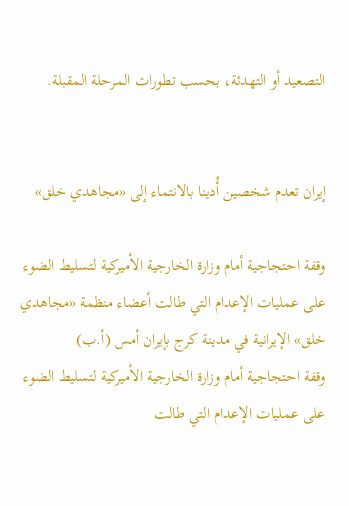التصعيد أو التهدئة، بحسب تطورات المرحلة المقبلة.


إيران تعدم شخصين أُدينا بالانتماء إلى «مجاهدي خلق»

وقفة احتجاجية أمام وزارة الخارجية الأميركية لتسليط الضوء على عمليات الإعدام التي طالت أعضاء منظمة «مجاهدي خلق» الإيرانية في مدينة كرج بإيران أمس (أ.ب)
وقفة احتجاجية أمام وزارة الخارجية الأميركية لتسليط الضوء على عمليات الإعدام التي طالت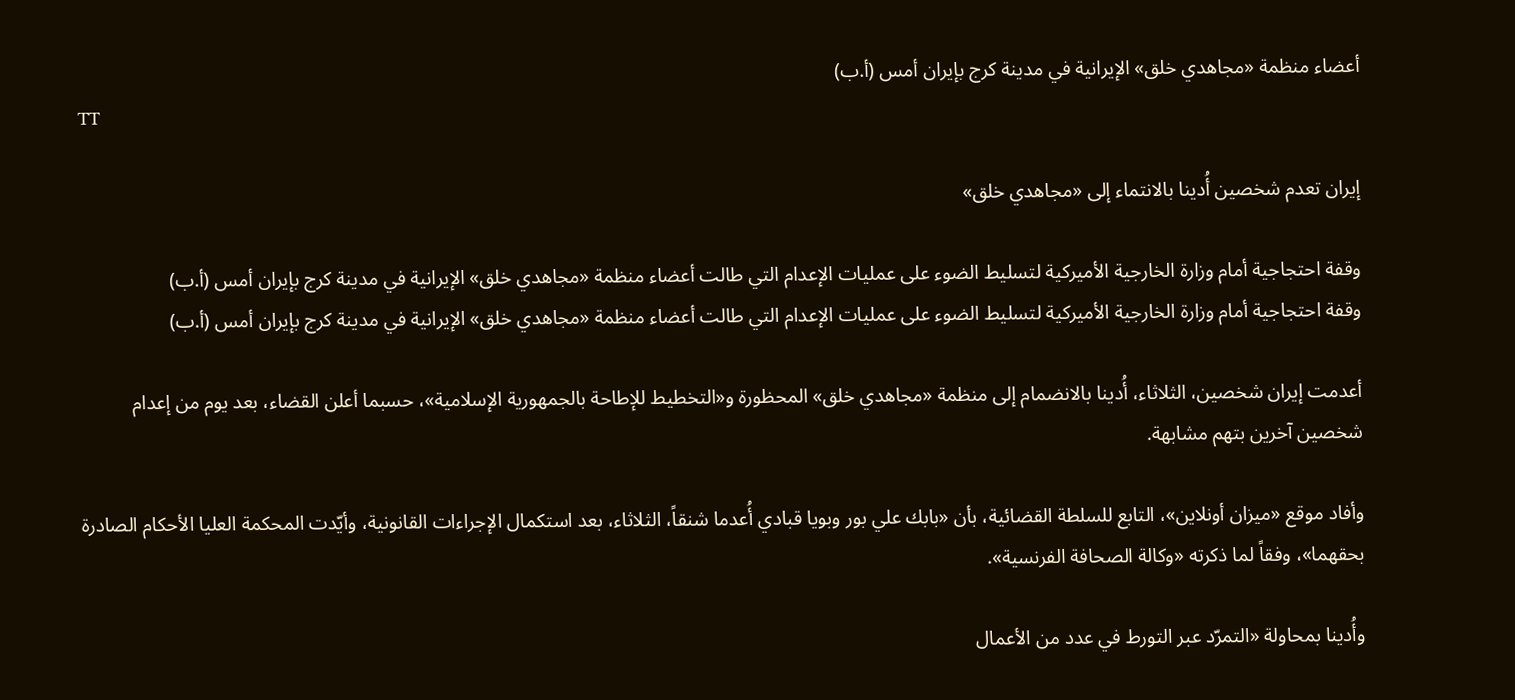أعضاء منظمة «مجاهدي خلق» الإيرانية في مدينة كرج بإيران أمس (أ.ب)
TT

إيران تعدم شخصين أُدينا بالانتماء إلى «مجاهدي خلق»

وقفة احتجاجية أمام وزارة الخارجية الأميركية لتسليط الضوء على عمليات الإعدام التي طالت أعضاء منظمة «مجاهدي خلق» الإيرانية في مدينة كرج بإيران أمس (أ.ب)
وقفة احتجاجية أمام وزارة الخارجية الأميركية لتسليط الضوء على عمليات الإعدام التي طالت أعضاء منظمة «مجاهدي خلق» الإيرانية في مدينة كرج بإيران أمس (أ.ب)

أعدمت إيران شخصين، الثلاثاء، أُدينا بالانضمام إلى منظمة «مجاهدي خلق» المحظورة و«التخطيط للإطاحة بالجمهورية الإسلامية»، حسبما أعلن القضاء، بعد يوم من إعدام شخصين آخرين بتهم مشابهة.

وأفاد موقع «ميزان أونلاين»، التابع للسلطة القضائية، بأن «بابك علي بور وبويا قبادي أُعدما شنقاً، الثلاثاء، بعد استكمال الإجراءات القانونية، وأيّدت المحكمة العليا الأحكام الصادرة بحقهما»، وفقاً لما ذكرته «وكالة الصحافة الفرنسية».

وأُدينا بمحاولة «التمرّد عبر التورط في عدد من الأعمال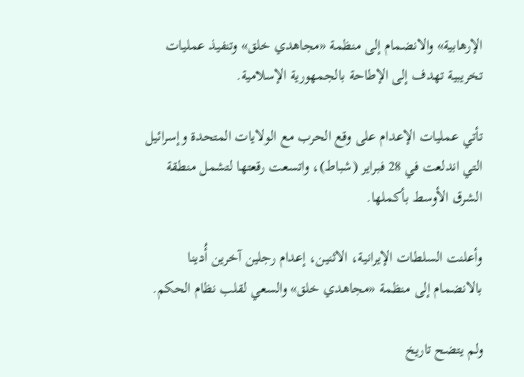الإرهابية» والانضمام إلى منظمة «مجاهدي خلق» وتنفيذ عمليات تخريبية تهدف إلى الإطاحة بالجمهورية الإسلامية.

تأتي عمليات الإعدام على وقع الحرب مع الولايات المتحدة وإسرائيل التي اندلعت في 28 فبراير (شباط)، واتسعت رقعتها لتشمل منطقة الشرق الأوسط بأكملها.

وأعلنت السلطات الإيرانية، الاثنين، إعدام رجلين آخرين أُدينا بالانضمام إلى منظمة «مجاهدي خلق» والسعي لقلب نظام الحكم.

ولم يتضح تاريخ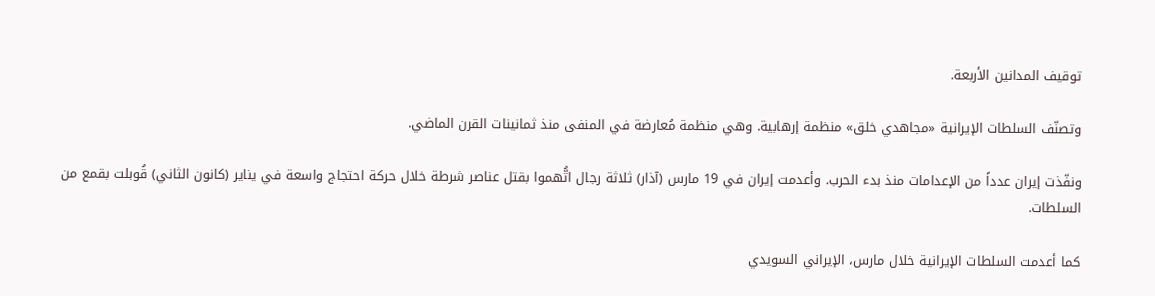توقيف المدانين الأربعة.

وتصنّف السلطات الإيرانية «مجاهدي خلق» منظمة إرهابية. وهي منظمة مُعارضة في المنفى منذ ثمانينات القرن الماضي.

ونفّذت إيران عدداً من الإعدامات منذ بدء الحرب. وأعدمت إيران في 19 مارس (آذار) ثلاثة رجال اتُّهموا بقتل عناصر شرطة خلال حركة احتجاج واسعة في يناير (كانون الثاني) قُوبلت بقمع من السلطات.

كما أعدمت السلطات الإيرانية خلال مارس، الإيراني السويدي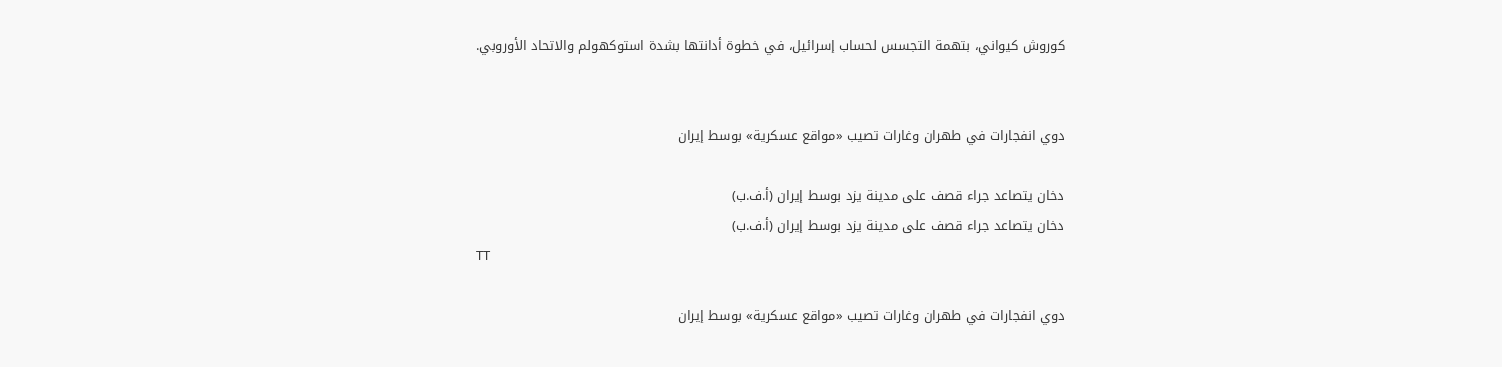كوروش كيواني، بتهمة التجسس لحساب إسرائيل، في خطوة أدانتها بشدة استوكهولم والاتحاد الأوروبي.


دوي انفجارات في طهران وغارات تصيب «مواقع عسكرية» بوسط إيران

دخان يتصاعد جراء قصف على مدينة يزد بوسط إيران (أ.ف.ب)
دخان يتصاعد جراء قصف على مدينة يزد بوسط إيران (أ.ف.ب)
TT

دوي انفجارات في طهران وغارات تصيب «مواقع عسكرية» بوسط إيران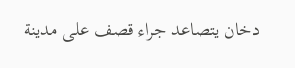دخان يتصاعد جراء قصف على مدينة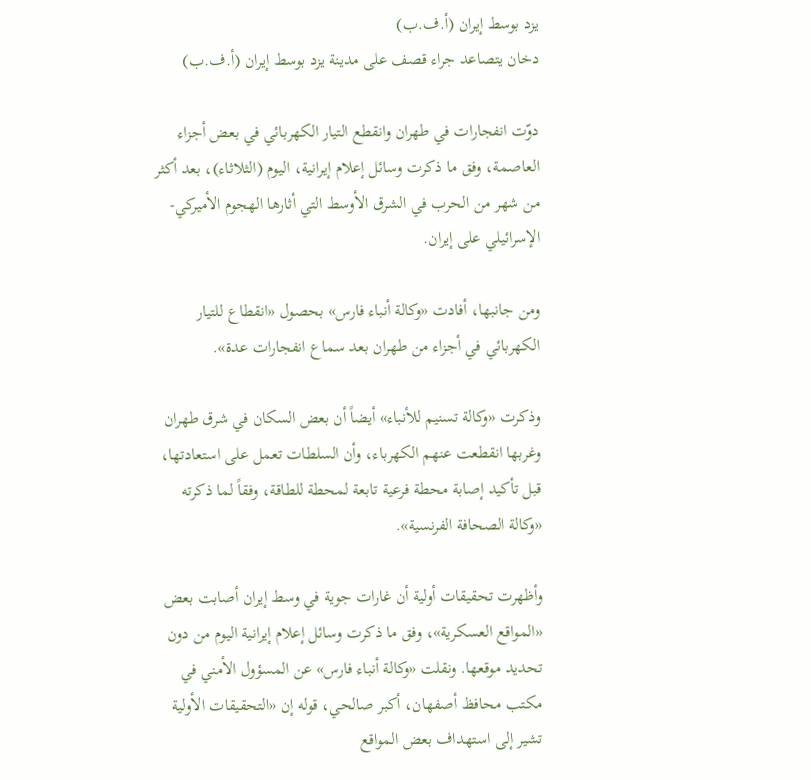يزد بوسط إيران (أ.ف.ب)
دخان يتصاعد جراء قصف على مدينة يزد بوسط إيران (أ.ف.ب)

دوّت انفجارات في طهران وانقطع التيار الكهربائي في بعض أجزاء العاصمة، وفق ما ذكرت وسائل إعلام إيرانية، اليوم (الثلاثاء)، بعد أكثر من شهر من الحرب في الشرق الأوسط التي أثارها الهجوم الأميركي-الإسرائيلي على إيران.

ومن جانبها، أفادت «وكالة أنباء فارس» بحصول «انقطاع للتيار الكهربائي في أجزاء من طهران بعد سماع انفجارات عدة».

وذكرت «وكالة تسنيم للأنباء» أيضاً أن بعض السكان في شرق طهران وغربها انقطعت عنهم الكهرباء، وأن السلطات تعمل على استعادتها، قبل تأكيد إصابة محطة فرعية تابعة لمحطة للطاقة، وفقاً لما ذكرته «وكالة الصحافة الفرنسية».

وأظهرت تحقيقات أولية أن غارات جوية في وسط إيران أصابت بعض «المواقع العسكرية»، وفق ما ذكرت وسائل إعلام إيرانية اليوم من دون تحديد موقعها. ونقلت «وكالة أنباء فارس» عن المسؤول الأمني في مكتب محافظ أصفهان، أكبر صالحي، قوله إن «التحقيقات الأولية تشير إلى استهداف بعض المواقع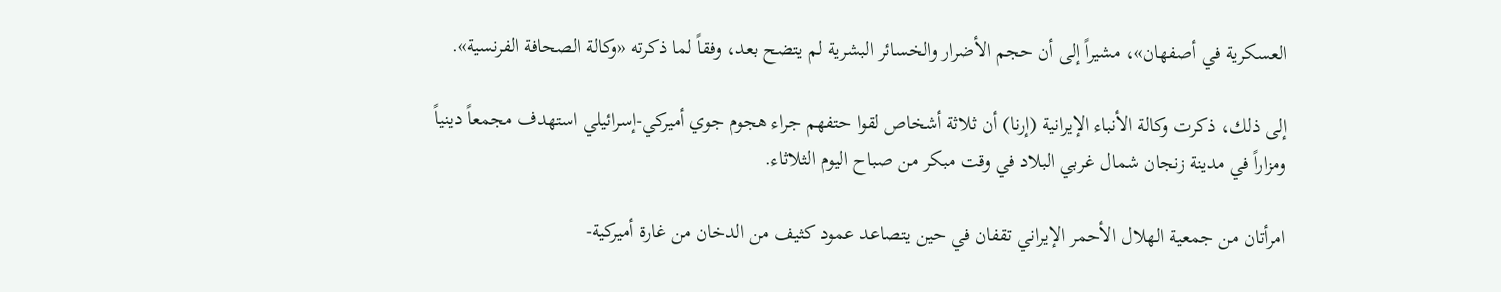العسكرية في أصفهان»، مشيراً إلى أن حجم الأضرار والخسائر البشرية لم يتضح بعد، وفقاً لما ذكرته «وكالة الصحافة الفرنسية».

إلى ذلك، ذكرت وكالة الأنباء الإيرانية (إرنا) أن ثلاثة أشخاص لقوا حتفهم جراء هجوم جوي أميركي-إسرائيلي استهدف مجمعاً دينياً ومزاراً في مدينة زنجان شمال غربي البلاد في وقت مبكر من صباح اليوم الثلاثاء.

امرأتان من جمعية الهلال الأحمر الإيراني تقفان في حين يتصاعد عمود كثيف من الدخان من غارة أميركية-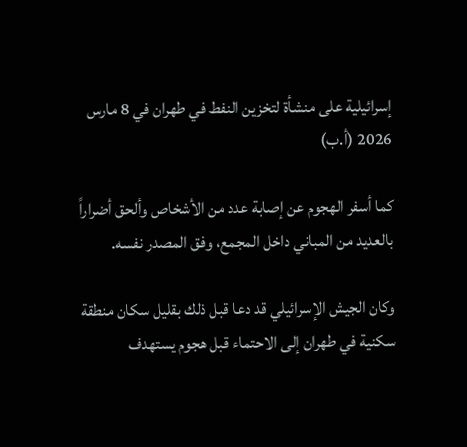إسرائيلية على منشأة لتخزين النفط في طهران في 8 مارس 2026 (أ.ب)

كما أسفر الهجوم عن إصابة عدد من الأشخاص وألحق أضراراً بالعديد من المباني داخل المجمع، وفق المصدر نفسه.

وكان الجيش الإسرائيلي قد دعا قبل ذلك بقليل سكان منطقة سكنية في طهران إلى الاحتماء قبل هجوم يستهدف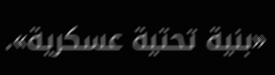«بنية تحتية عسكرية».